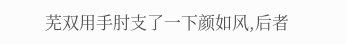芜双用手肘支了一下颜如风,后者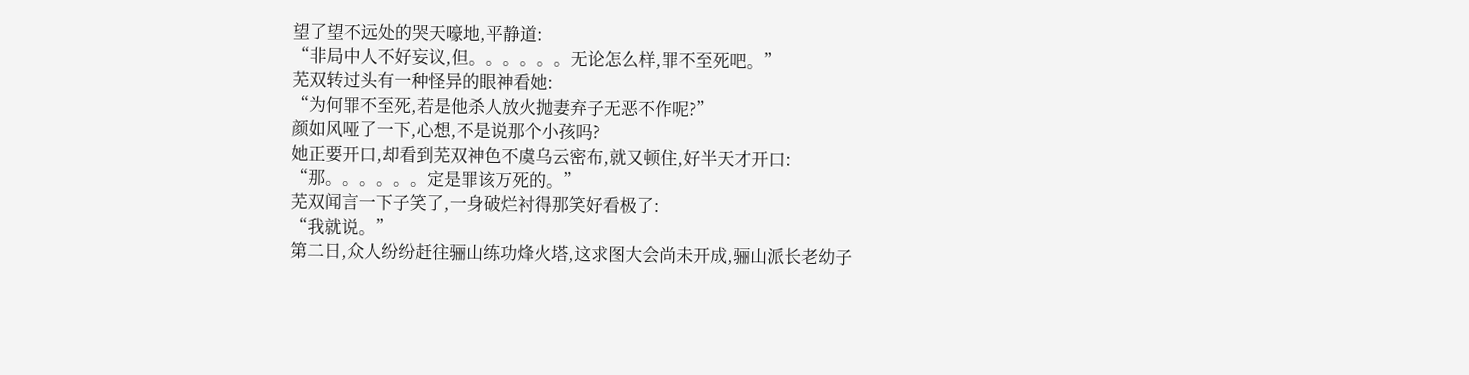望了望不远处的哭天嚎地,平静道:
“非局中人不好妄议,但。。。。。。无论怎么样,罪不至死吧。”
芜双转过头有一种怪异的眼神看她:
“为何罪不至死,若是他杀人放火抛妻弃子无恶不作呢?”
颜如风哑了一下,心想,不是说那个小孩吗?
她正要开口,却看到芜双神色不虞乌云密布,就又顿住,好半天才开口:
“那。。。。。。定是罪该万死的。”
芜双闻言一下子笑了,一身破烂衬得那笑好看极了:
“我就说。”
第二日,众人纷纷赶往骊山练功烽火塔,这求图大会尚未开成,骊山派长老幼子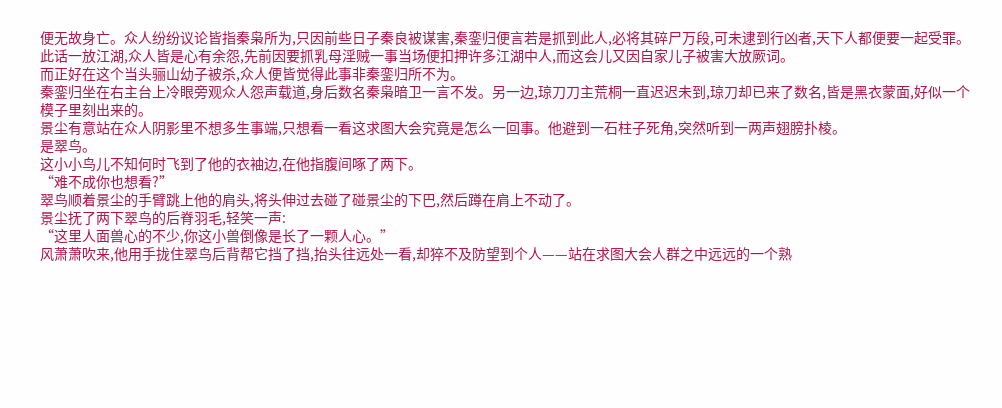便无故身亡。众人纷纷议论皆指秦枭所为,只因前些日子秦良被谋害,秦銮归便言若是抓到此人,必将其碎尸万段,可未逮到行凶者,天下人都便要一起受罪。
此话一放江湖,众人皆是心有余怨,先前因要抓乳母淫贼一事当场便扣押许多江湖中人,而这会儿又因自家儿子被害大放厥词。
而正好在这个当头骊山幼子被杀,众人便皆觉得此事非秦銮归所不为。
秦銮归坐在右主台上冷眼旁观众人怨声载道,身后数名秦枭暗卫一言不发。另一边,琼刀刀主荒桐一直迟迟未到,琼刀却已来了数名,皆是黑衣蒙面,好似一个模子里刻出来的。
景尘有意站在众人阴影里不想多生事端,只想看一看这求图大会究竟是怎么一回事。他避到一石柱子死角,突然听到一两声翅膀扑棱。
是翠鸟。
这小小鸟儿不知何时飞到了他的衣袖边,在他指腹间啄了两下。
“难不成你也想看?”
翠鸟顺着景尘的手臂跳上他的肩头,将头伸过去碰了碰景尘的下巴,然后蹲在肩上不动了。
景尘抚了两下翠鸟的后脊羽毛,轻笑一声:
“这里人面兽心的不少,你这小兽倒像是长了一颗人心。”
风萧萧吹来,他用手拢住翠鸟后背帮它挡了挡,抬头往远处一看,却猝不及防望到个人——站在求图大会人群之中远远的一个熟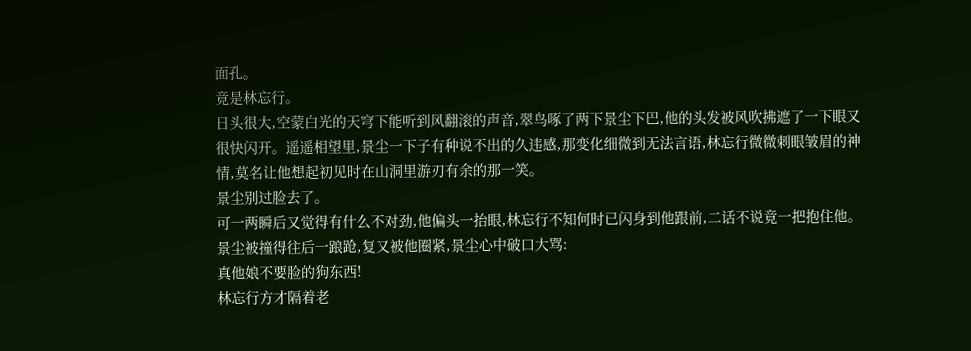面孔。
竟是林忘行。
日头很大,空蒙白光的天穹下能听到风翻滚的声音,翠鸟啄了两下景尘下巴,他的头发被风吹拂遮了一下眼又很快闪开。遥遥相望里,景尘一下子有种说不出的久违感,那变化细微到无法言语,林忘行微微刺眼皱眉的神情,莫名让他想起初见时在山洞里游刃有余的那一笑。
景尘别过脸去了。
可一两瞬后又觉得有什么不对劲,他偏头一抬眼,林忘行不知何时已闪身到他跟前,二话不说竟一把抱住他。
景尘被撞得往后一踉跄,复又被他圈紧,景尘心中破口大骂:
真他娘不要脸的狗东西!
林忘行方才隔着老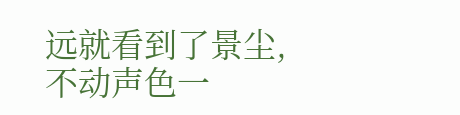远就看到了景尘,不动声色一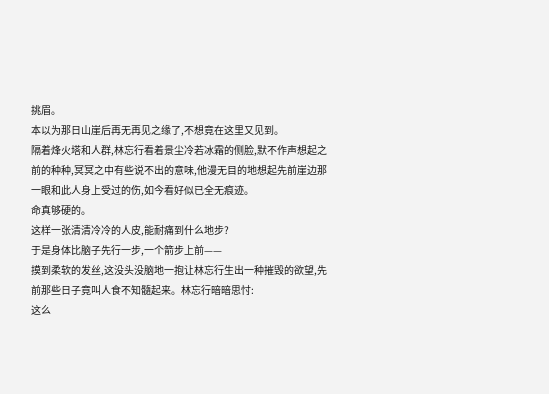挑眉。
本以为那日山崖后再无再见之缘了,不想竟在这里又见到。
隔着烽火塔和人群,林忘行看着景尘冷若冰霜的侧脸,默不作声想起之前的种种,冥冥之中有些说不出的意味,他漫无目的地想起先前崖边那一眼和此人身上受过的伤,如今看好似已全无痕迹。
命真够硬的。
这样一张清清冷冷的人皮,能耐痛到什么地步?
于是身体比脑子先行一步,一个箭步上前——
摸到柔软的发丝,这没头没脑地一抱让林忘行生出一种摧毁的欲望,先前那些日子竟叫人食不知髓起来。林忘行暗暗思忖:
这么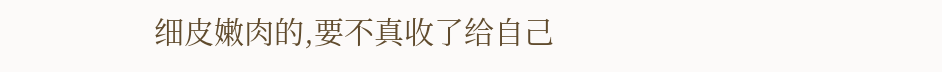细皮嫩肉的,要不真收了给自己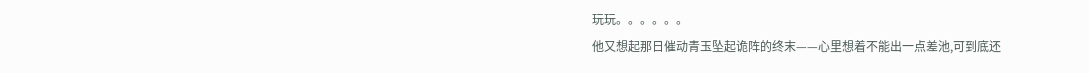玩玩。。。。。。
他又想起那日催动青玉坠起诡阵的终末——心里想着不能出一点差池,可到底还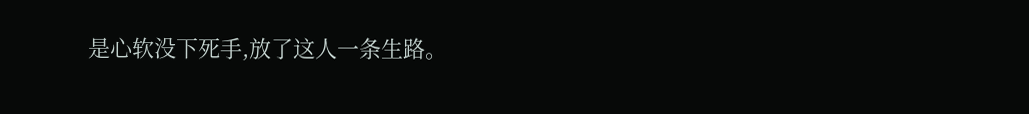是心软没下死手,放了这人一条生路。